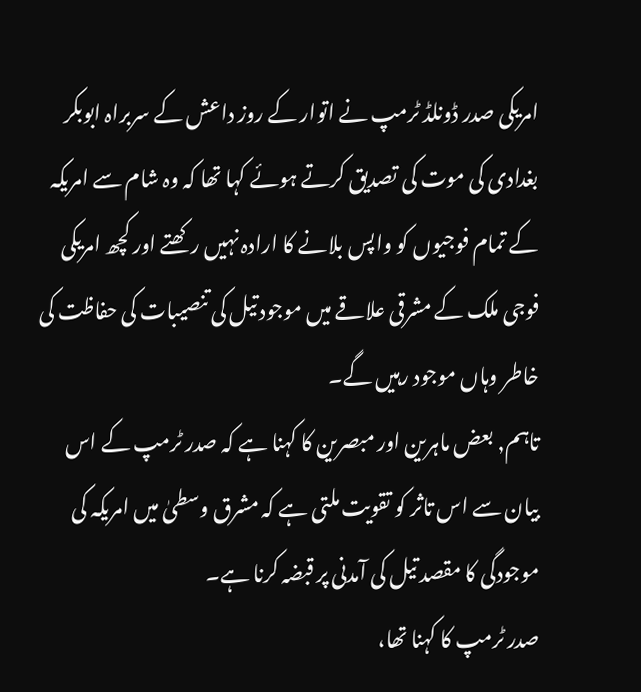امریکی صدر ڈونلڈ ٹرمپ نے اتوار کے روز داعش کے سربراہ ابوبکر بغدادی کی موت کی تصدیق کرتے ہوئے کہا تھا کہ وہ شام سے امریکہ کے تمام فوجیوں کو واپس بلانے کا ارادہ نہیں رکھتے اور کچھ امریکی فوجی ملک کے مشرقی علاقے میں موجود تیل کی تنصیبات کی حفاظت کی خاطر وہاں موجود رہیں گے۔
تاہم, بعض ماہرین اور مبصرین کا کہنا ہے کہ صدر ٹرمپ کے اس بیان سے اس تاثر کو تقویت ملتی ہے کہ مشرق وسطیٰ میں امریکہ کی موجودگی کا مقصد تیل کی آمدنی پر قبضہ کرنا ہے۔
صدر ٹرمپ کا کہنا تھا،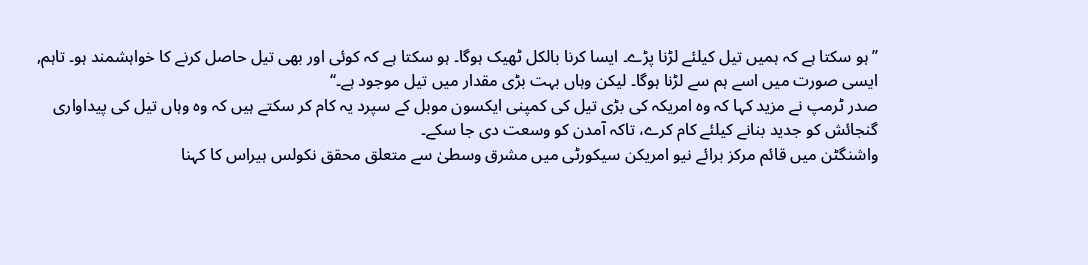’’ہو سکتا ہے کہ ہمیں تیل کیلئے لڑنا پڑے۔ ایسا کرنا بالکل ٹھیک ہوگا۔ ہو سکتا ہے کہ کوئی اور بھی تیل حاصل کرنے کا خواہشمند ہو۔ تاہم, ایسی صورت میں اسے ہم سے لڑنا ہوگا۔ لیکن وہاں بہت بڑی مقدار میں تیل موجود ہے۔‘‘
صدر ٹرمپ نے مزید کہا کہ وہ امریکہ کی بڑی تیل کی کمپنی ایکسون موبل کے سپرد یہ کام کر سکتے ہیں کہ وہ وہاں تیل کی پیداواری گنجائش کو جدید بنانے کیلئے کام کرے، تاکہ آمدن کو وسعت دی جا سکے۔
واشنگٹن میں قائم مرکز برائے نیو امریکن سیکورٹی میں مشرق وسطیٰ سے متعلق محقق نکولس ہیراس کا کہنا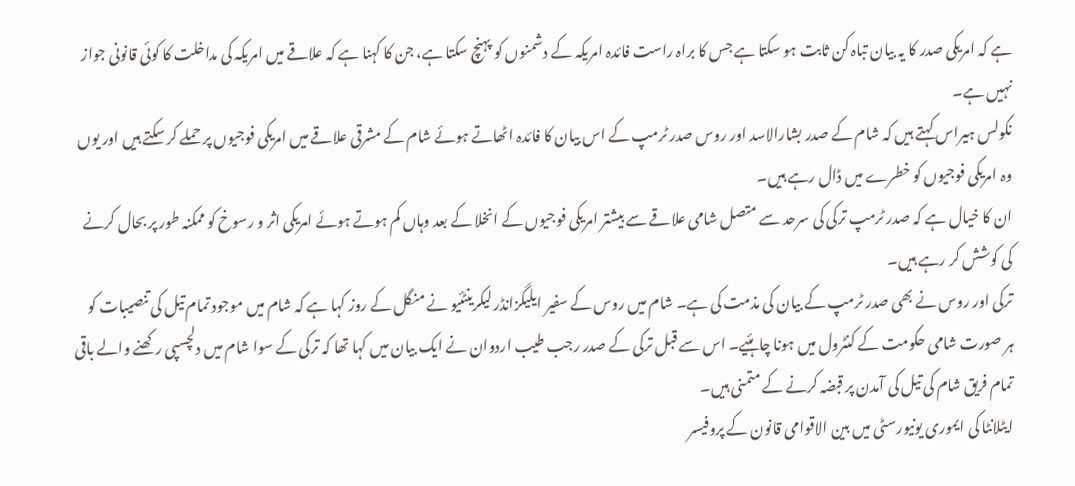ہے کہ امریکی صدر کا یہ بیان تباہ کن ثابت ہو سکتا ہے جس کا براہ راست فائدہ امریکہ کے دشمنوں کو پہنچ سکتا ہے، جن کا کہنا ہے کہ علاقے میں امریکہ کی مداخلت کا کوئی قانونی جواز نہیں ہے۔
نکولس ہیراس کہتے ہیں کہ شام کے صدر بشارالاسد اور روس صدر ٹرمپ کے اس بیان کا فائدہ اٹھاتے ہوئے شام کے مشرقی علاقے میں امریکی فوجیوں پر حملے کر سکتے ہیں اور یوں وہ امریکی فوجیوں کو خطرے میں ڈال رہے ہیں۔
ان کا خیال ہے کہ صدر ٹرمپ ترکی کی سرحد سے متصل شامی علاقے سے بیشتر امریکی فوجیوں کے انخلا کے بعد وہاں کم ہوتے ہوئے امریکی اثر و رسوخ کو ممکنہ طور پر بحال کرنے کی کوشش کر رہے ہیں۔
ترکی اور روس نے بھی صدر ٹرمپ کے بیان کی مذمت کی ہے۔ شام میں روس کے سفیر ایلیگزانڈر لیکرینٹئیو نے منگل کے روز کہا ہے کہ شام میں موجود تمام تیل کی تنصیبات کو ہر صورت شامی حکومت کے کنٹرول میں ہونا چاہئیے۔ اس سے قبل ترکی کے صدر رجب طیب اردوان نے ایک بیان میں کہا تھا کہ ترکی کے سوا شام میں دلچسپی رکھنے والے باقی تمام فریق شام کی تیل کی آمدن پر قبضہ کرنے کے متمنی ہیں۔
ایٹلانٹا کی ایموری یونیورسٹی میں بین الاقوامی قانون کے پروفیسر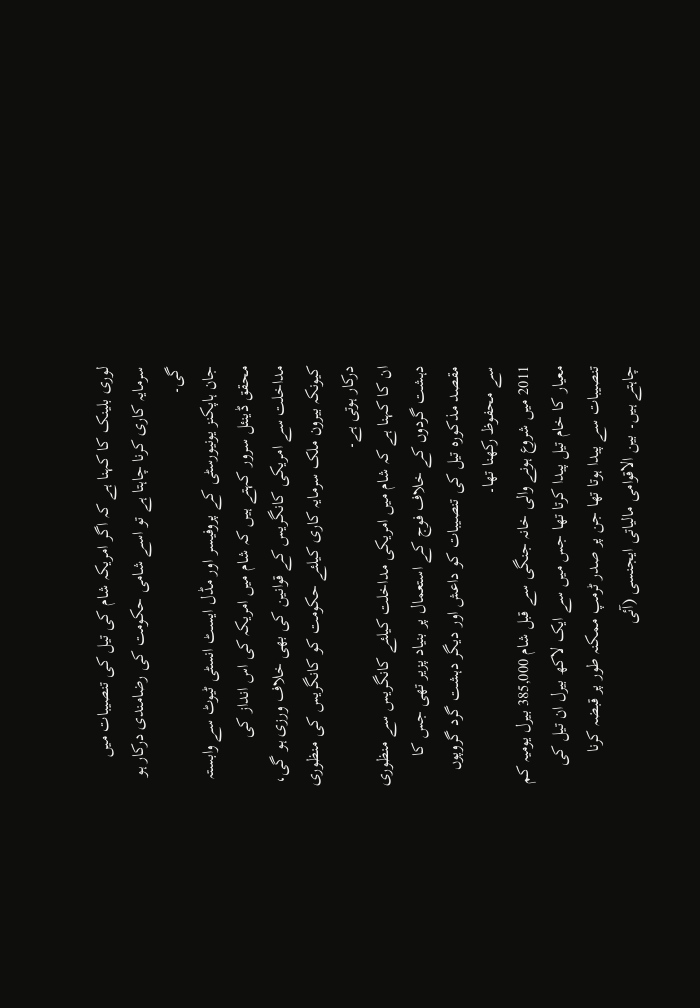لوری بلینک کا کہنا ہے کہ اگر امریکہ شام کی تیل کی تنصیبات میں سرمایہ کاری کرنا چاہتا ہے تو اسے شامی حکومت کی رضامندی درکار ہو گی۔
جان ہاپکنز یونیورسٹی کے پروفیسر اور مڈل ایسٹ انسٹی ٹیوٹ سے وابستہ محقق ڈینئل سرور کہتے ہیں کہ شام میں امریکہ کی اس انداز کی مداخلت سے امریکی کانگریس کے قوانین کی بھی خلاف ورزی ہو گی، کیونکہ بیرون ملک سرمایہ کاری کیلئے حکومت کو کانگریس کی منظوری درکار ہوتی ہے۔
ان کا کہنا ہے کہ شام میں امریکی مداخلت کیلئے کانگریس سے منظوری دہشت گردوں کے خلاف فوج کے استعمال پر بنیاد پزیر تھی جس کا مقصد مذکورہ تیل کی تنصیبات کو داعش اور دیگر دہشت گرد گروپوں سے محفوظ رکھنا تھا۔
2011 میں شروع ہونے والی خانہ جنگی سے قبل شام 385,000 بیرل یومیہ کم معیار کا خام تیل پیدا کرتا تھا جس میں سے ایک لاکھ بیرل ان تیل کی تنصیبات سے پیدا ہوتا تھا جن پر صدر ٹرمپ ممکنہ طور پر قبضہ کرنا چاہتے ہیں۔ بین الاقوامی مالیاتی ایجنسی (آئی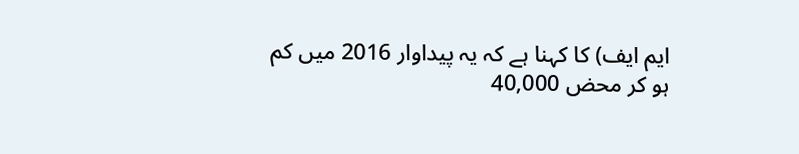ایم ایف) کا کہنا ہے کہ یہ پیداوار 2016 میں کم ہو کر محض 40,000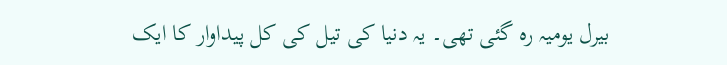بیرل یومیہ رہ گئی تھی۔ یہ دنیا کی تیل کی کل پیداوار کا ایک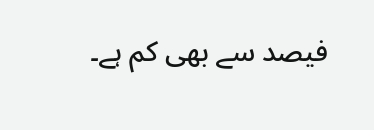فیصد سے بھی کم ہے۔